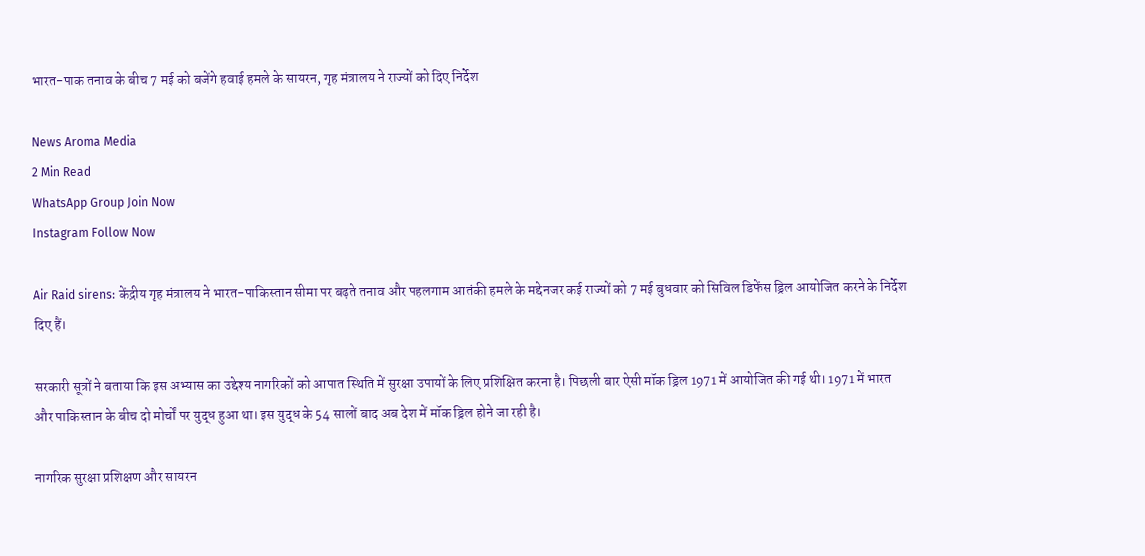भारत-पाक तनाव के बीच 7 मई को बजेंगे हवाई हमले के सायरन, गृह मंत्रालय ने राज्‍यों को दिए निर्देश

News Aroma Media
2 Min Read
WhatsApp Group Join Now
Instagram Follow Now

Air Raid sirens: केंद्रीय गृह मंत्रालय ने भारत-पाकिस्तान सीमा पर बढ़ते तनाव और पहलगाम आतंकी हमले के मद्देनजर कई राज्यों को 7 मई बुधवार को सिविल डिफेंस ड्रिल आयोजित करने के निर्देश दिए हैं।

सरकारी सूत्रों ने बताया कि इस अभ्यास का उद्देश्य नागरिकों को आपात स्थिति में सुरक्षा उपायों के लिए प्रशिक्षित करना है। पिछली बार ऐसी मॉक ड्रिल 1971 में आयोजित की गई थी। 1971 में भारत और पाकिस्‍तान के बीच दो मोर्चों पर युद्ध हुआ था। इस युद्ध के 54 सालों बाद अब देश में मॉक ड्रिल होने जा रही है।

नागरिक सुरक्षा प्रशिक्षण और सायरन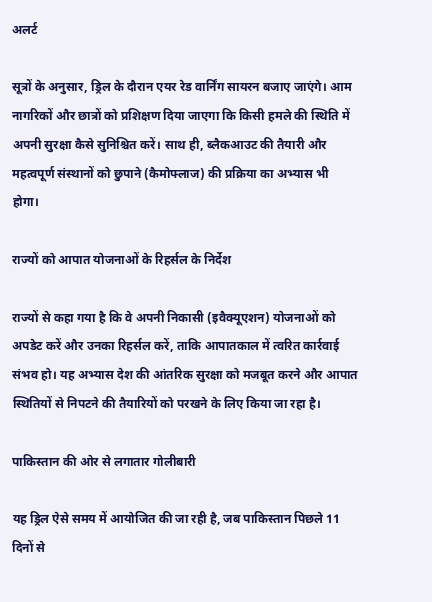अलर्ट

सूत्रों के अनुसार, ड्रिल के दौरान एयर रेड वार्निंग सायरन बजाए जाएंगे। आम नागरिकों और छात्रों को प्रशिक्षण दिया जाएगा कि किसी हमले की स्थिति में अपनी सुरक्षा कैसे सुनिश्चित करें। साथ ही, ब्लैकआउट की तैयारी और महत्वपूर्ण संस्थानों को छुपाने (कैमोफ्लाज) की प्रक्रिया का अभ्यास भी होगा।

राज्यों को आपात योजनाओं के रिहर्सल के निर्देश

राज्यों से कहा गया है कि वे अपनी निकासी (इवैक्यूएशन) योजनाओं को अपडेट करें और उनका रिहर्सल करें, ताकि आपातकाल में त्वरित कार्रवाई संभव हो। यह अभ्यास देश की आंतरिक सुरक्षा को मजबूत करने और आपात स्थितियों से निपटने की तैयारियों को परखने के लिए किया जा रहा है।

पाकिस्तान की ओर से लगातार गोलीबारी

यह ड्रिल ऐसे समय में आयोजित की जा रही है, जब पाकिस्तान पिछले 11 दिनों से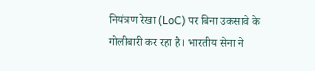नियंत्रण रेखा (LoC) पर बिना उकसावे के गोलीबारी कर रहा है। भारतीय सेना ने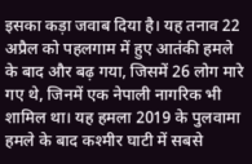इसका कड़ा जवाब दिया है। यह तनाव 22 अप्रैल को पहलगाम में हुए आतंकी हमले के बाद और बढ़ गया, जिसमें 26 लोग मारे गए थे, जिनमें एक नेपाली नागरिक भी शामिल था। यह हमला 2019 के पुलवामा हमले के बाद कश्मीर घाटी में सबसे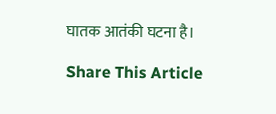घातक आतंकी घटना है।

Share This Article